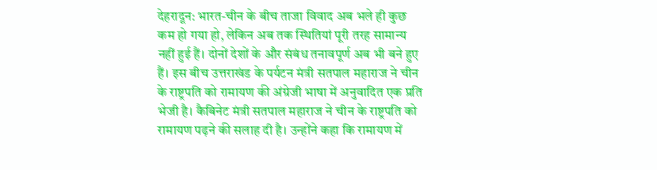देहरादून: भारत-चीन के बीच ताजा विवाद अब भले ही कुछ कम हो गया हो, लेकिन अब तक स्थितियां पूरी तरह सामान्य नहीं हुई हैं। दोनों देशों के और संबंध तनावपूर्ण अब भी बने हुए हैं। इस बीच उत्तराखंड के पर्यटन मंत्री सतपाल महाराज ने चीन के राष्ट्रपति को रामायण की अंग्रेजी भाषा में अनुवादित एक प्रति भेजी है। कैबिनेट मंत्री सतपाल महाराज ने चीन के राष्ट्रपति को रामायण पढ़ने की सलाह दी है। उन्होंने कहा कि रामायण में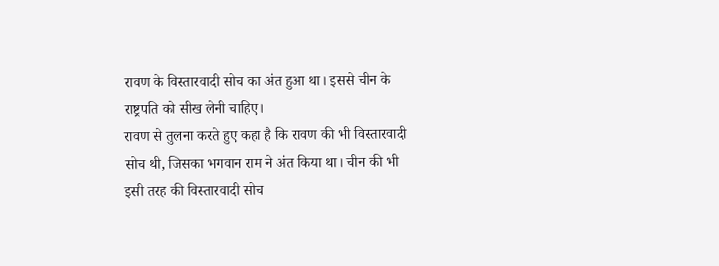रावण के विस्तारवादी सोच का अंत हुआ था। इससे चीन के राष्ट्रपति को सीख लेनी चाहिए।
रावण से तुलना करते हुए कहा है कि रावण की भी विस्तारवादी सोच थी, जिसका भगवान राम ने अंत किया था। चीन की भी इसी तरह की विस्तारवादी सोच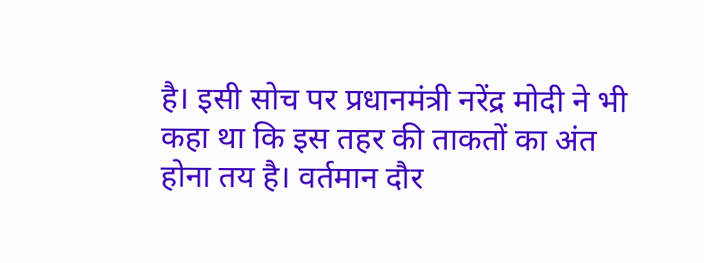है। इसी सोच पर प्रधानमंत्री नरेंद्र मोदी ने भी कहा था कि इस तहर की ताकतों का अंत होना तय है। वर्तमान दौर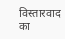विस्तारवाद का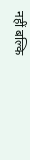नहीं बल्कि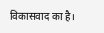विकासवाद का है।